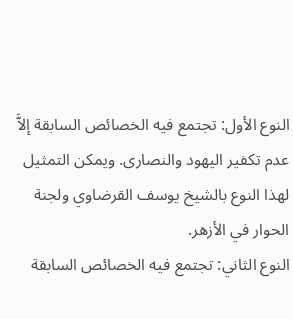النوع الأول: تجتمع فيه الخصائص السابقة إلاَّ عدم تكفير اليهود والنصارى. ويمكن التمثيل لهذا النوع بالشيخ يوسف القرضاوي ولجنة الحوار في الأزهر.
النوع الثاني: تجتمع فيه الخصائص السابقة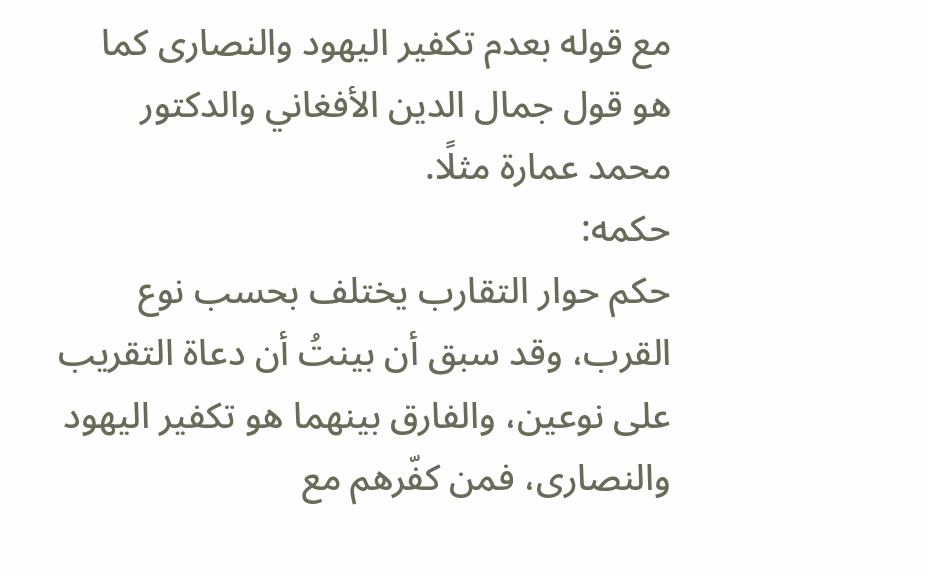مع قوله بعدم تكفير اليهود والنصارى كما هو قول جمال الدين الأفغاني والدكتور محمد عمارة مثلًا.
حكمه:
حكم حوار التقارب يختلف بحسب نوع القرب، وقد سبق أن بينتُ أن دعاة التقريب على نوعين، والفارق بينهما هو تكفير اليهود والنصارى، فمن كفّرهم مع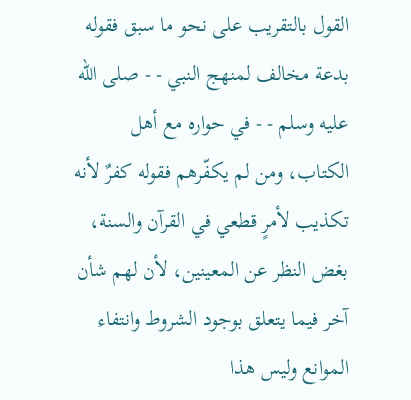القول بالتقريب على نحو ما سبق فقوله بدعة مخالف لمنهج النبي - - صلى الله عليه وسلم - - في حواره مع أهل الكتاب، ومن لم يكفّرهم فقوله كفرٌ لأنه تكذيب لأمرٍ قطعي في القرآن والسنة، بغض النظر عن المعينين، لأن لهم شأن آخر فيما يتعلق بوجود الشروط وانتفاء الموانع وليس هذا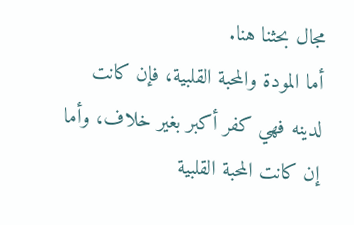مجال بحثنا هنا.
أما المودة والمحبة القلبية، فإن كانت لدينه فهي كفر أكبر بغير خلاف، وأما إن كانت المحبة القلبية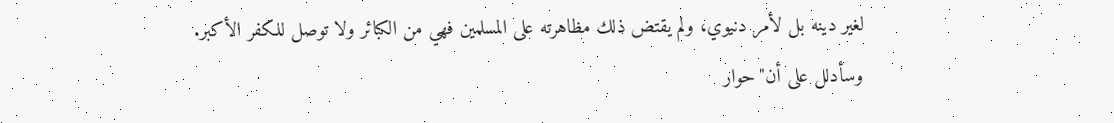لغير دينه بل لأمر دنيوي، ولم يقتض ذلك مظاهرته على المسلمين فهي من الكبائر ولا توصل للكفر الأكبر.
وسأدلل على أن"حوار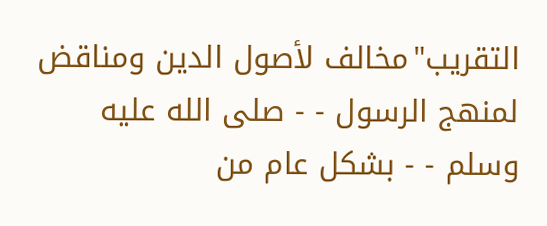التقريب"مخالف لأصول الدين ومناقض لمنهج الرسول - - صلى الله عليه وسلم - - بشكل عام من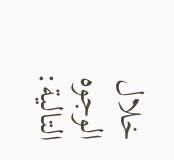خلال الوجوه التالية: